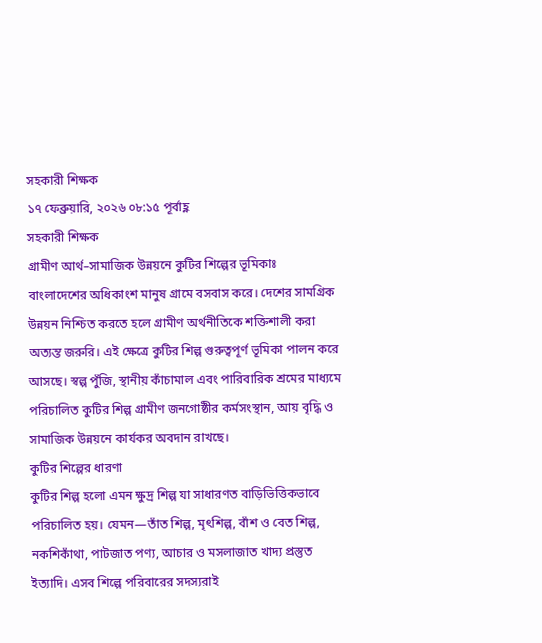সহকারী শিক্ষক
১৭ ফেব্রুয়ারি, ২০২৬ ০৮:১৫ পূর্বাহ্ণ
সহকারী শিক্ষক
গ্রামীণ আর্থ–সামাজিক উন্নয়নে কুটির শিল্পের ভূমিকাঃ
বাংলাদেশের অধিকাংশ মানুষ গ্রামে বসবাস করে। দেশের সামগ্রিক উন্নয়ন নিশ্চিত করতে হলে গ্রামীণ অর্থনীতিকে শক্তিশালী করা অত্যন্ত জরুরি। এই ক্ষেত্রে কুটির শিল্প গুরুত্বপূর্ণ ভূমিকা পালন করে আসছে। স্বল্প পুঁজি, স্থানীয় কাঁচামাল এবং পারিবারিক শ্রমের মাধ্যমে পরিচালিত কুটির শিল্প গ্রামীণ জনগোষ্ঠীর কর্মসংস্থান, আয় বৃদ্ধি ও সামাজিক উন্নয়নে কার্যকর অবদান রাখছে।
কুটির শিল্পের ধারণা
কুটির শিল্প হলো এমন ক্ষুদ্র শিল্প যা সাধারণত বাড়িভিত্তিকভাবে পরিচালিত হয়। যেমন—তাঁত শিল্প, মৃৎশিল্প, বাঁশ ও বেত শিল্প, নকশিকাঁথা, পাটজাত পণ্য, আচার ও মসলাজাত খাদ্য প্রস্তুত ইত্যাদি। এসব শিল্পে পরিবারের সদস্যরাই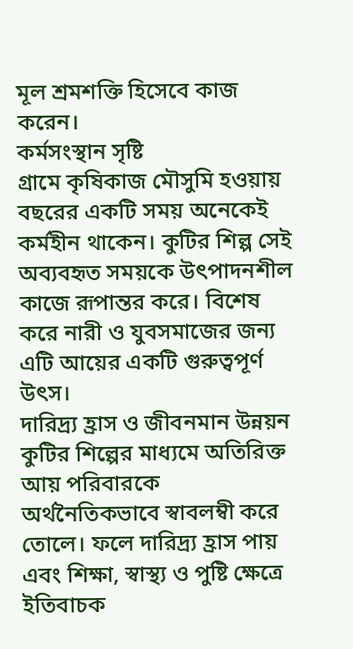মূল শ্রমশক্তি হিসেবে কাজ করেন।
কর্মসংস্থান সৃষ্টি
গ্রামে কৃষিকাজ মৌসুমি হওয়ায় বছরের একটি সময় অনেকেই কর্মহীন থাকেন। কুটির শিল্প সেই অব্যবহৃত সময়কে উৎপাদনশীল কাজে রূপান্তর করে। বিশেষ করে নারী ও যুবসমাজের জন্য এটি আয়ের একটি গুরুত্বপূর্ণ উৎস।
দারিদ্র্য হ্রাস ও জীবনমান উন্নয়ন
কুটির শিল্পের মাধ্যমে অতিরিক্ত আয় পরিবারকে অর্থনৈতিকভাবে স্বাবলম্বী করে তোলে। ফলে দারিদ্র্য হ্রাস পায় এবং শিক্ষা, স্বাস্থ্য ও পুষ্টি ক্ষেত্রে ইতিবাচক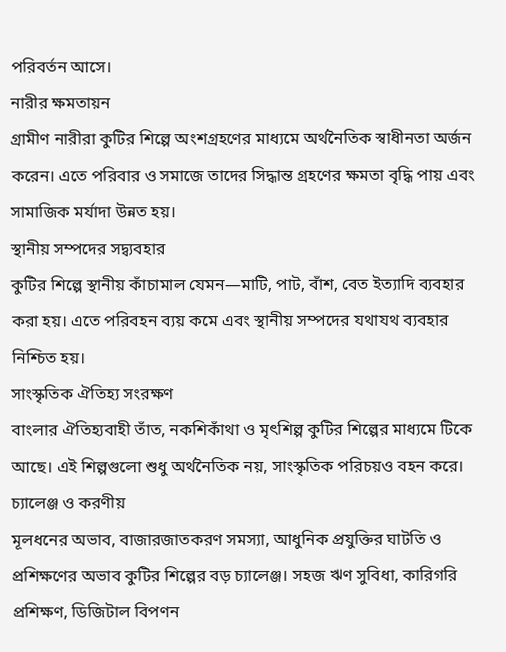পরিবর্তন আসে।
নারীর ক্ষমতায়ন
গ্রামীণ নারীরা কুটির শিল্পে অংশগ্রহণের মাধ্যমে অর্থনৈতিক স্বাধীনতা অর্জন করেন। এতে পরিবার ও সমাজে তাদের সিদ্ধান্ত গ্রহণের ক্ষমতা বৃদ্ধি পায় এবং সামাজিক মর্যাদা উন্নত হয়।
স্থানীয় সম্পদের সদ্ব্যবহার
কুটির শিল্পে স্থানীয় কাঁচামাল যেমন—মাটি, পাট, বাঁশ, বেত ইত্যাদি ব্যবহার করা হয়। এতে পরিবহন ব্যয় কমে এবং স্থানীয় সম্পদের যথাযথ ব্যবহার নিশ্চিত হয়।
সাংস্কৃতিক ঐতিহ্য সংরক্ষণ
বাংলার ঐতিহ্যবাহী তাঁত, নকশিকাঁথা ও মৃৎশিল্প কুটির শিল্পের মাধ্যমে টিকে আছে। এই শিল্পগুলো শুধু অর্থনৈতিক নয়, সাংস্কৃতিক পরিচয়ও বহন করে।
চ্যালেঞ্জ ও করণীয়
মূলধনের অভাব, বাজারজাতকরণ সমস্যা, আধুনিক প্রযুক্তির ঘাটতি ও প্রশিক্ষণের অভাব কুটির শিল্পের বড় চ্যালেঞ্জ। সহজ ঋণ সুবিধা, কারিগরি প্রশিক্ষণ, ডিজিটাল বিপণন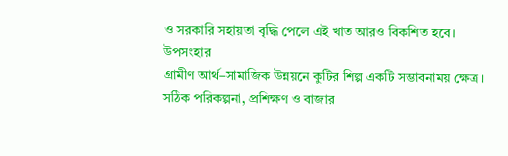ও সরকারি সহায়তা বৃদ্ধি পেলে এই খাত আরও বিকশিত হবে।
উপসংহার
গ্রামীণ আর্থ–সামাজিক উন্নয়নে কুটির শিল্প একটি সম্ভাবনাময় ক্ষেত্র। সঠিক পরিকল্পনা, প্রশিক্ষণ ও বাজার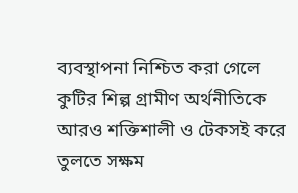ব্যবস্থাপনা নিশ্চিত করা গেলে কুটির শিল্প গ্রামীণ অর্থনীতিকে আরও শক্তিশালী ও টেকসই করে তুলতে সক্ষম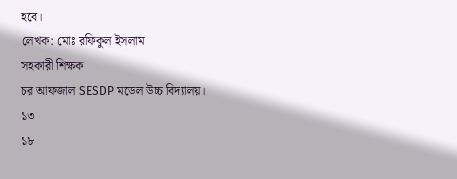হবে।
লেখক: মোঃ রফিকুল ইসলাম
সহকারী শিক্ষক
চর আফজাল SESDP মডেল উচ্চ বিদ্যালয়।
১৩
১৮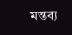মন্তব্য